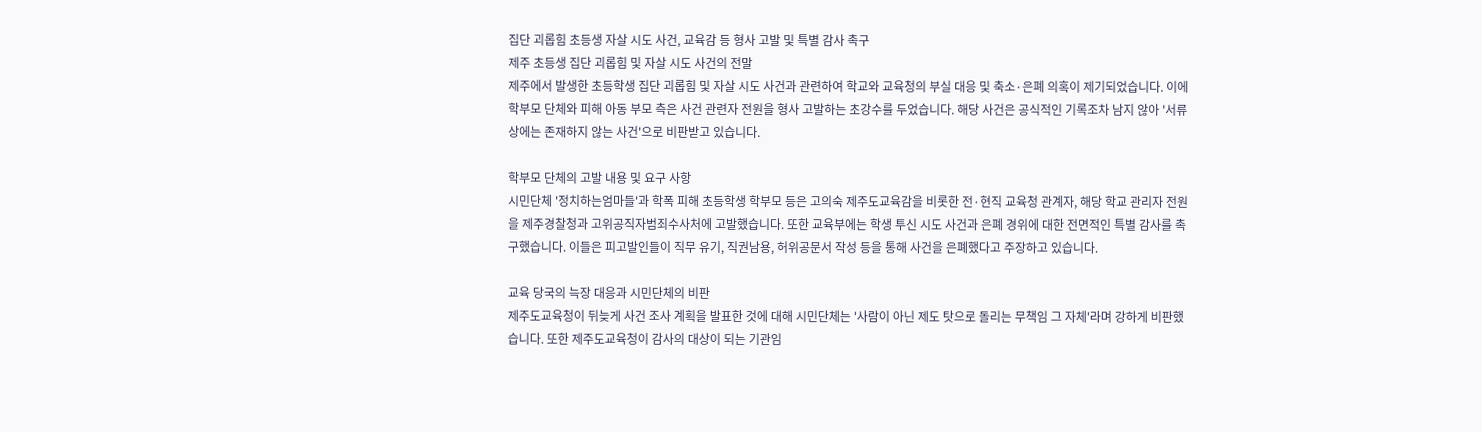집단 괴롭힘 초등생 자살 시도 사건, 교육감 등 형사 고발 및 특별 감사 촉구
제주 초등생 집단 괴롭힘 및 자살 시도 사건의 전말
제주에서 발생한 초등학생 집단 괴롭힘 및 자살 시도 사건과 관련하여 학교와 교육청의 부실 대응 및 축소·은폐 의혹이 제기되었습니다. 이에 학부모 단체와 피해 아동 부모 측은 사건 관련자 전원을 형사 고발하는 초강수를 두었습니다. 해당 사건은 공식적인 기록조차 남지 않아 '서류상에는 존재하지 않는 사건'으로 비판받고 있습니다.

학부모 단체의 고발 내용 및 요구 사항
시민단체 '정치하는엄마들'과 학폭 피해 초등학생 학부모 등은 고의숙 제주도교육감을 비롯한 전·현직 교육청 관계자, 해당 학교 관리자 전원을 제주경찰청과 고위공직자범죄수사처에 고발했습니다. 또한 교육부에는 학생 투신 시도 사건과 은폐 경위에 대한 전면적인 특별 감사를 촉구했습니다. 이들은 피고발인들이 직무 유기, 직권남용, 허위공문서 작성 등을 통해 사건을 은폐했다고 주장하고 있습니다.

교육 당국의 늑장 대응과 시민단체의 비판
제주도교육청이 뒤늦게 사건 조사 계획을 발표한 것에 대해 시민단체는 '사람이 아닌 제도 탓으로 돌리는 무책임 그 자체'라며 강하게 비판했습니다. 또한 제주도교육청이 감사의 대상이 되는 기관임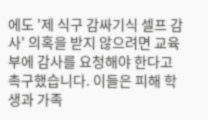에도 '제 식구 감싸기식 셀프 감사' 의혹을 받지 않으려면 교육부에 감사를 요청해야 한다고 촉구했습니다. 이들은 피해 학생과 가족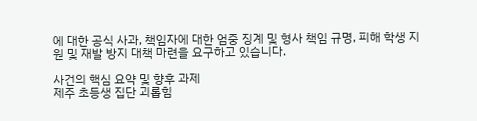에 대한 공식 사과, 책임자에 대한 엄중 징계 및 형사 책임 규명, 피해 학생 지원 및 재발 방지 대책 마련을 요구하고 있습니다.

사건의 핵심 요약 및 향후 과제
제주 초등생 집단 괴롭힘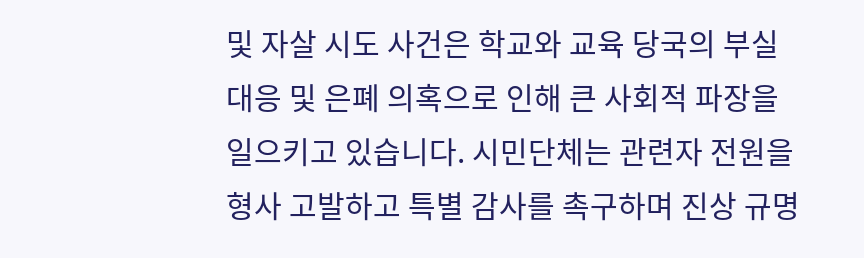및 자살 시도 사건은 학교와 교육 당국의 부실 대응 및 은폐 의혹으로 인해 큰 사회적 파장을 일으키고 있습니다. 시민단체는 관련자 전원을 형사 고발하고 특별 감사를 촉구하며 진상 규명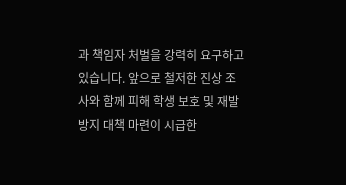과 책임자 처벌을 강력히 요구하고 있습니다. 앞으로 철저한 진상 조사와 함께 피해 학생 보호 및 재발 방지 대책 마련이 시급한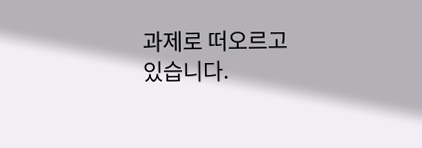과제로 떠오르고 있습니다.